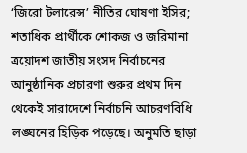‘জিরো টলারেন্স’ নীতির ঘোষণা ইসির; শতাধিক প্রার্থীকে শোকজ ও জরিমানা
ত্রয়োদশ জাতীয় সংসদ নির্বাচনের আনুষ্ঠানিক প্রচারণা শুরুর প্রথম দিন থেকেই সারাদেশে নির্বাচনি আচরণবিধি লঙ্ঘনের হিড়িক পড়েছে। অনুমতি ছাড়া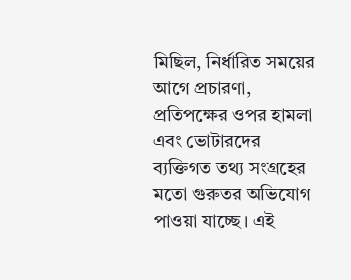মিছিল, নির্ধারিত সময়ের আগে প্রচারণা, প্রতিপক্ষের ওপর হামলা এবং ভোটারদের ব্যক্তিগত তথ্য সংগ্রহের মতো গুরুতর অভিযোগ পাওয়া যাচ্ছে। এই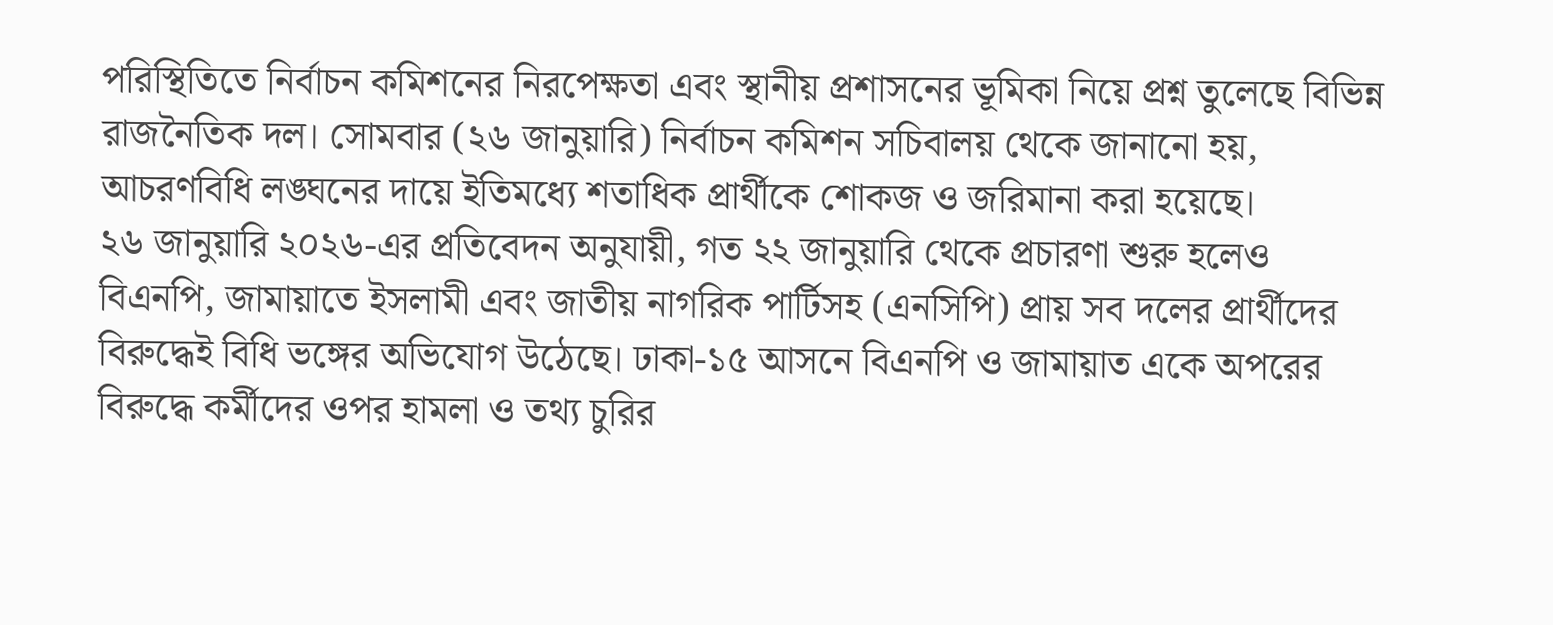পরিস্থিতিতে নির্বাচন কমিশনের নিরপেক্ষতা এবং স্থানীয় প্রশাসনের ভূমিকা নিয়ে প্রশ্ন তুলেছে বিভিন্ন রাজনৈতিক দল। সোমবার (২৬ জানুয়ারি) নির্বাচন কমিশন সচিবালয় থেকে জানানো হয়, আচরণবিধি লঙ্ঘনের দায়ে ইতিমধ্যে শতাধিক প্রার্থীকে শোকজ ও জরিমানা করা হয়েছে।
২৬ জানুয়ারি ২০২৬-এর প্রতিবেদন অনুযায়ী, গত ২২ জানুয়ারি থেকে প্রচারণা শুরু হলেও বিএনপি, জামায়াতে ইসলামী এবং জাতীয় নাগরিক পার্টিসহ (এনসিপি) প্রায় সব দলের প্রার্থীদের বিরুদ্ধেই বিধি ভঙ্গের অভিযোগ উঠেছে। ঢাকা-১৫ আসনে বিএনপি ও জামায়াত একে অপরের বিরুদ্ধে কর্মীদের ওপর হামলা ও তথ্য চুরির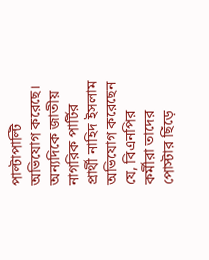পাল্টাপাল্টি অভিযোগ করেছে। অন্যদিকে জাতীয় নাগরিক পার্টির প্রার্থী নাহিদ ইসলাম অভিযোগ করেছেন যে, বিএনপির কর্মীরা তাদের পোস্টার ছিঁড়ে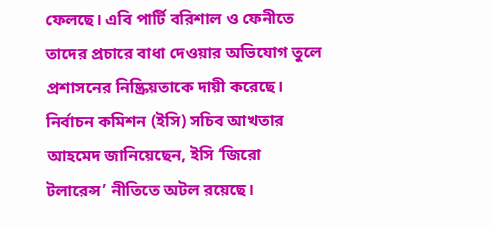ফেলছে। এবি পার্টি বরিশাল ও ফেনীতে তাদের প্রচারে বাধা দেওয়ার অভিযোগ তুলে প্রশাসনের নিষ্ক্রিয়তাকে দায়ী করেছে।
নির্বাচন কমিশন (ইসি) সচিব আখতার আহমেদ জানিয়েছেন, ইসি ‘জিরো টলারেন্স’ নীতিতে অটল রয়েছে।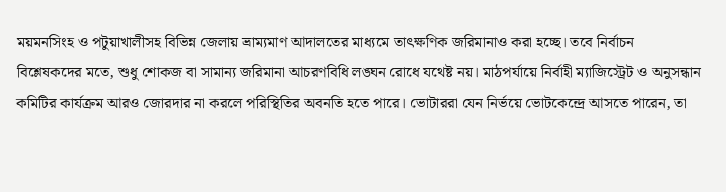ময়মনসিংহ ও পটুয়াখালীসহ বিভিন্ন জেলায় ভ্রাম্যমাণ আদালতের মাধ্যমে তাৎক্ষণিক জরিমানাও করা হচ্ছে। তবে নির্বাচন বিশ্লেষকদের মতে, শুধু শোকজ বা সামান্য জরিমানা আচরণবিধি লঙ্ঘন রোধে যথেষ্ট নয়। মাঠপর্যায়ে নির্বাহী ম্যাজিস্ট্রেট ও অনুসন্ধান কমিটির কার্যক্রম আরও জোরদার না করলে পরিস্থিতির অবনতি হতে পারে। ভোটাররা যেন নির্ভয়ে ভোটকেন্দ্রে আসতে পারেন, তা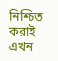নিশ্চিত করাই এখন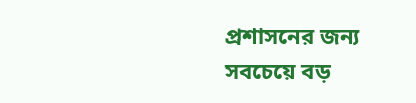প্রশাসনের জন্য সবচেয়ে বড়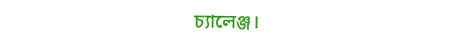চ্যালেঞ্জ।